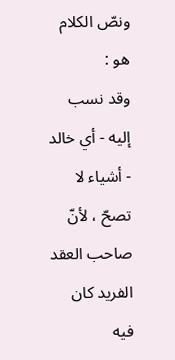ونصّ الكلام هو :
وقد نسب إليه - أي خالد - أشياء لا تصحّ ، لأنّ صاحب العقد الفريد كان فيه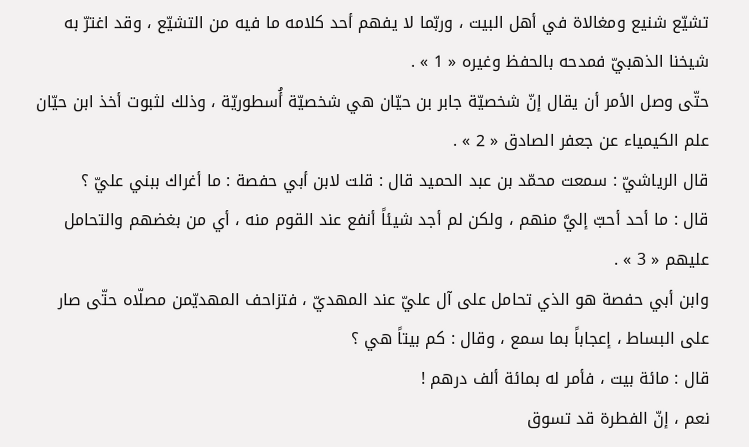تشيّع شنيع ومغالاة في أهل البيت ، وربّما لا يفهم أحد كلامه ما فيه من التشيّع ، وقد اغترّ به شيخنا الذهبيّ فمدحه بالحفظ وغيره « 1 » .
حتّى وصل الأمر أن يقال إنّ شخصيّة جابر بن حيّان هي شخصيّة أُسطوريّة ، وذلك لثبوت أخذ ابن حيّان علم الكيمياء عن جعفر الصادق « 2 » .
قال الرياشيّ : سمعت محمّد بن عبد الحميد قال : قلت لابن أبي حفصة : ما أغراك ببني عليّ ؟
قال : ما أحد أحبّ إليَّ منهم ، ولكن لم أجد شيئاً أنفع عند القوم منه ، أي من بغضهم والتحامل عليهم « 3 » .
وابن أبي حفصة هو الذي تحامل على آل عليّ عند المهديّ ، فتزاحف المهديّمن مصلّاه حتّى صار على البساط ، إعجاباً بما سمع ، وقال : كم بيتاً هي ؟
قال : مائة بيت ، فأمر له بمائة ألف درهم !
نعم ، إنّ الفطرة قد تسوق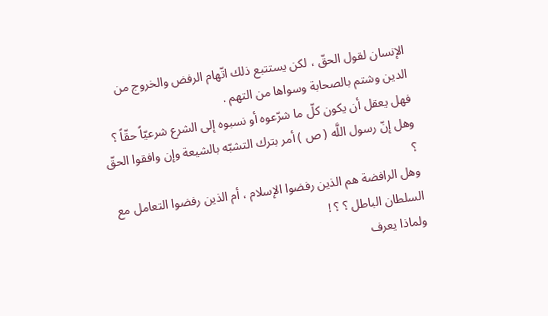الإنسان لقول الحقّ ، لكن يستتبع ذلك اتّهام الرفض والخروج من الدين وشتم بالصحابة وسواها من التهم .
فهل يعقل أن يكون كلّ ما شرّعوه أو نسبوه إلى الشرع شرعيّاً حقّاً ؟
وهل إنّ رسول اللَّه ( ص ) أمر بترك التشبّه بالشيعة وإن وافقوا الحقّ ؟
وهل الرافضة هم الذين رفضوا الإسلام ، أم الذين رفضوا التعامل مع السلطان الباطل ؟ ؟ !
ولماذا يعرف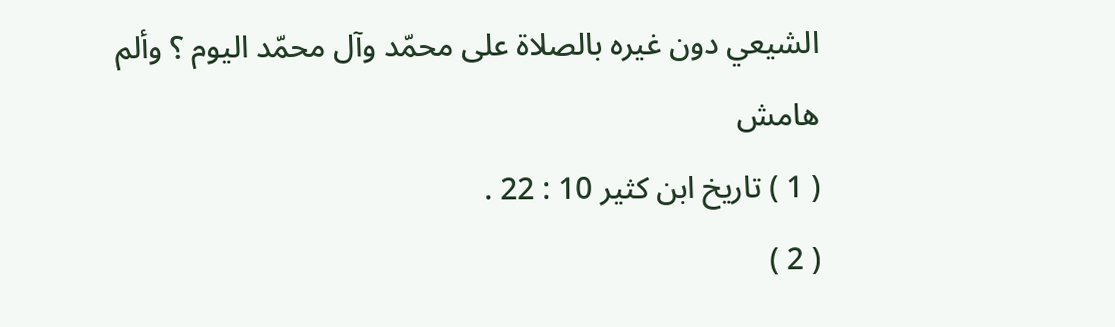الشيعي دون غيره بالصلاة على محمّد وآل محمّد اليوم ؟ وألم
هامش
( 1 ) تاريخ ابن كثير 10 : 22 .
( 2 )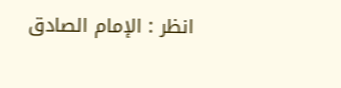انظر : الإمام الصادق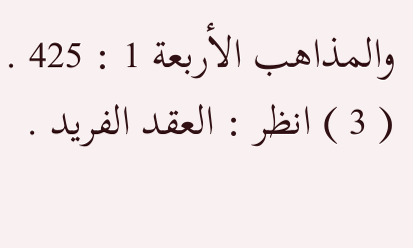والمذاهب الأربعة 1 : 425 .
( 3 ) انظر : العقد الفريد .